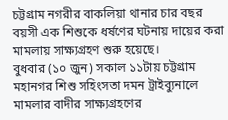চট্টগ্রাম নগরীর বাকলিয়া থানার চার বছর বয়সী এক শিশুকে ধর্ষণের ঘটনায় দায়ের করা মামলায় সাক্ষ্যগ্রহণ শুরু হয়েছে।
বুধবার (১০ জুন) সকাল ১১টায় চট্টগ্রাম মহানগর শিশু সহিংসতা দমন ট্রাইব্যুনালে মামলার বাদীর সাক্ষ্যগ্রহণের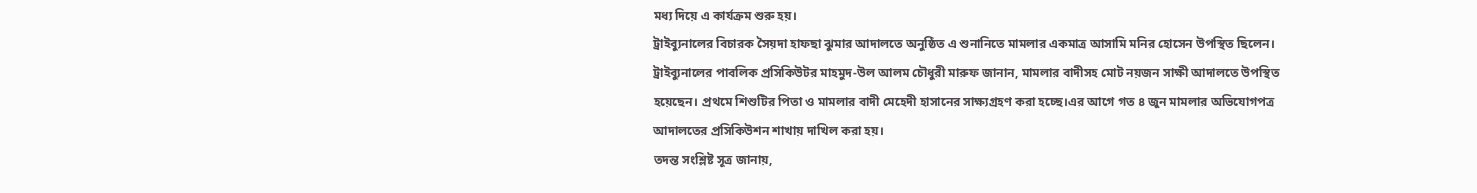মধ্য দিয়ে এ কার্যক্রম শুরু হয়।
ট্রাইব্যুনালের বিচারক সৈয়দা হাফছা ঝুমার আদালতে অনুষ্ঠিত এ শুনানিতে মামলার একমাত্র আসামি মনির হোসেন উপস্থিত ছিলেন।
ট্রাইব্যুনালের পাবলিক প্রসিকিউটর মাহমুদ-উল আলম চৌধুরী মারুফ জানান, মামলার বাদীসহ মোট নয়জন সাক্ষী আদালতে উপস্থিত হয়েছেন। প্রথমে শিশুটির পিতা ও মামলার বাদী মেহেদী হাসানের সাক্ষ্যগ্রহণ করা হচ্ছে।এর আগে গত ৪ জুন মামলার অভিযোগপত্র আদালতের প্রসিকিউশন শাখায় দাখিল করা হয়।
তদন্ত সংশ্লিষ্ট সূত্র জানায়,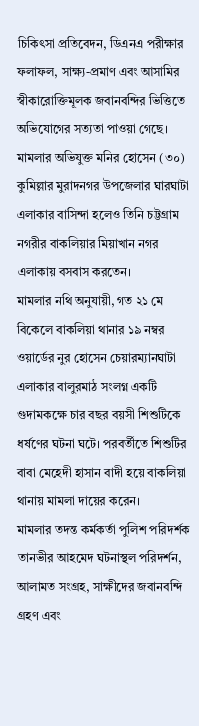চিকিৎসা প্রতিবেদন, ডিএনএ পরীক্ষার ফলাফল, সাক্ষ্য-প্রমাণ এবং আসামির স্বীকারোক্তিমূলক জবানবন্দির ভিত্তিতে অভিযোগের সত্যতা পাওয়া গেছে। মামলার অভিযুক্ত মনির হোসেন (৩০) কুমিল্লার মুরাদনগর উপজেলার ঘারঘাটা এলাকার বাসিন্দা হলেও তিনি চট্টগ্রাম নগরীর বাকলিয়ার মিয়াখান নগর এলাকায় বসবাস করতেন।
মামলার নথি অনুযায়ী, গত ২১ মে বিকেলে বাকলিয়া থানার ১৯ নম্বর ওয়ার্ডের নুর হোসেন চেয়ারম্যানঘাটা এলাকার বালুরমাঠ সংলগ্ন একটি গুদামকক্ষে চার বছর বয়সী শিশুটিকে ধর্ষণের ঘটনা ঘটে। পরবর্তীতে শিশুটির বাবা মেহেদী হাসান বাদী হয়ে বাকলিয়া থানায় মামলা দায়ের করেন।
মামলার তদন্ত কর্মকর্তা পুলিশ পরিদর্শক তানভীর আহমেদ ঘটনাস্থল পরিদর্শন, আলামত সংগ্রহ, সাক্ষীদের জবানবন্দি গ্রহণ এবং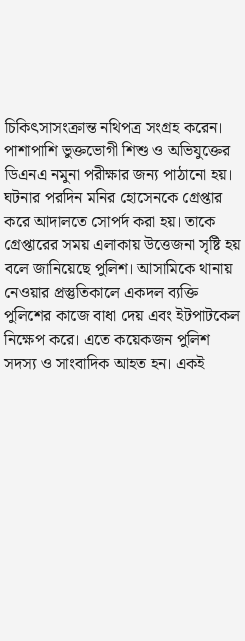চিকিৎসাসংক্রান্ত নথিপত্র সংগ্রহ করেন। পাশাপাশি ভুক্তভোগী শিশু ও অভিযুক্তের ডিএনএ নমুনা পরীক্ষার জন্য পাঠানো হয়।
ঘটনার পরদিন মনির হোসেনকে গ্রেপ্তার করে আদালতে সোপর্দ করা হয়। তাকে গ্রেপ্তারের সময় এলাকায় উত্তেজনা সৃষ্টি হয় বলে জানিয়েছে পুলিশ। আসামিকে থানায় নেওয়ার প্রস্তুতিকালে একদল ব্যক্তি পুলিশের কাজে বাধা দেয় এবং ইটপাটকেল নিক্ষেপ করে। এতে কয়েকজন পুলিশ সদস্য ও সাংবাদিক আহত হন। একই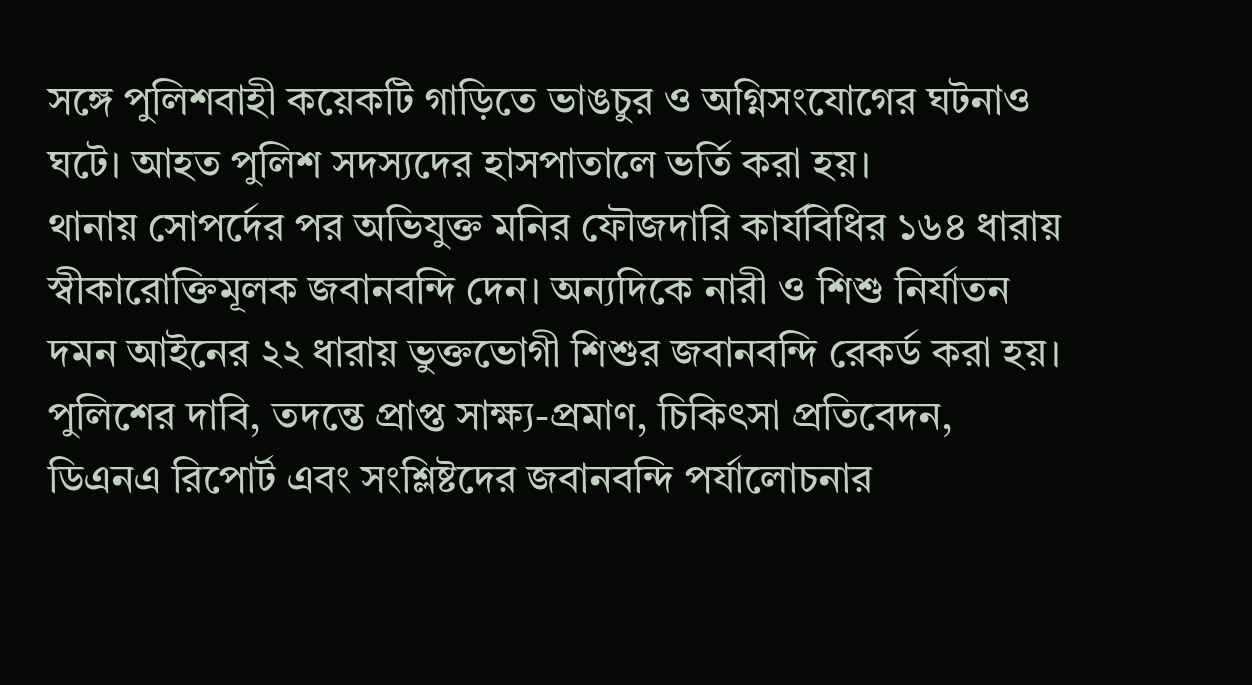সঙ্গে পুলিশবাহী কয়েকটি গাড়িতে ভাঙচুর ও অগ্নিসংযোগের ঘটনাও ঘটে। আহত পুলিশ সদস্যদের হাসপাতালে ভর্তি করা হয়।
থানায় সোপর্দের পর অভিযুক্ত মনির ফৌজদারি কার্যবিধির ১৬৪ ধারায় স্বীকারোক্তিমূলক জবানবন্দি দেন। অন্যদিকে নারী ও শিশু নির্যাতন দমন আইনের ২২ ধারায় ভুক্তভোগী শিশুর জবানবন্দি রেকর্ড করা হয়।
পুলিশের দাবি, তদন্তে প্রাপ্ত সাক্ষ্য-প্রমাণ, চিকিৎসা প্রতিবেদন, ডিএনএ রিপোর্ট এবং সংশ্লিষ্টদের জবানবন্দি পর্যালোচনার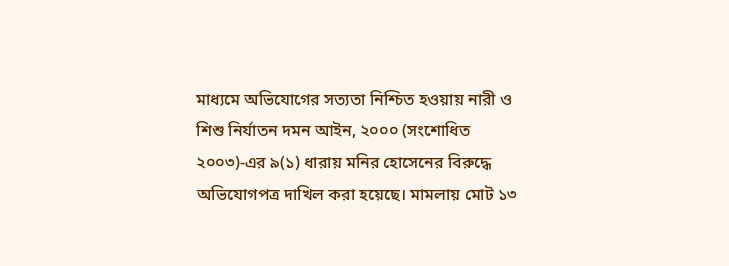মাধ্যমে অভিযোগের সত্যতা নিশ্চিত হওয়ায় নারী ও শিশু নির্যাতন দমন আইন, ২০০০ (সংশোধিত ২০০৩)-এর ৯(১) ধারায় মনির হোসেনের বিরুদ্ধে অভিযোগপত্র দাখিল করা হয়েছে। মামলায় মোট ১৩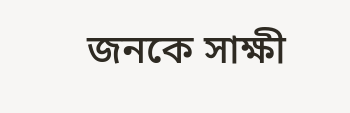জনকে সাক্ষী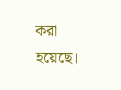করা হয়েছে।